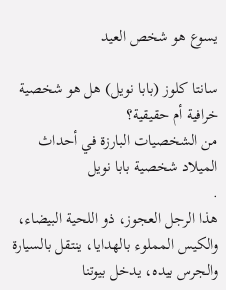يسوع هو شخص العيد

سانتا كلوز (بابا نويل) هل هو شخصية خرافية أم حقيقية؟
من الشخصيات البارزة في أحداث الميلاد شخصية بابا نويل
.
هذا الرجل العجوز، ذو اللحية البيضاء، والكيس المملوء بالهدايا، ينتقل بالسيارة والجرس بيده، يدخل بيوتنا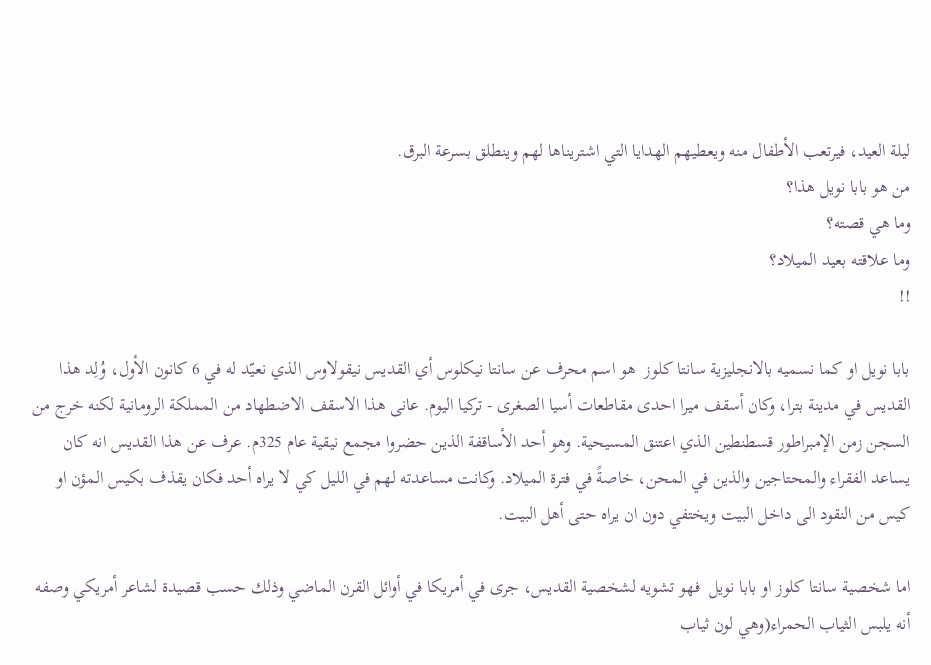ليلة العيد، فيرتعب الأطفال منه ويعطيهم الهدايا التي اشتريناها لهم وينطلق بسرعة البرق.
من هو بابا نويل هذا؟
وما هي قصته؟
وما علاقته بعيد الميلاد؟
!!

بابا نويل او كما نسميه بالانجليزية سانتا كلوز  هو اسم محرف عن سانتا نيكلوس أي القديس نيقولاوس الذي نعيّد له في 6 كانون الأول، وُلِد هذا القديس في مدينة بترا، وكان أسقف ميرا احدى مقاطعات أسيا الصغرى - تركيا اليوم. عانى هذا الاسقف الاضطهاد من المملكة الرومانية لكنه خرج من السجن زمن الإمبراطور قسطنطين الذي اعتنق المسيحية. وهو أحد الأساقفة الذين حضروا مجمع نيقية عام 325م. عرف عن هذا القديس انه كان يساعد الفقراء والمحتاجين والذين في المحن، خاصةً في فترة الميلاد. وكانت مساعدته لهم في الليل كي لا يراه أحد فكان يقذف بكيس المؤن او كيس من النقود الى داخل البيت ويختفي دون ان يراه حتى أهل البيت.

اما شخصية سانتا كلوز او بابا نويل  فهو تشويه لشخصية القديس، جرى في أمريكا في أوائل القرن الماضي وذلك حسب قصيدة لشاعر أمريكي وصفه أنه يلبس الثياب الحمراء(وهي لون ثياب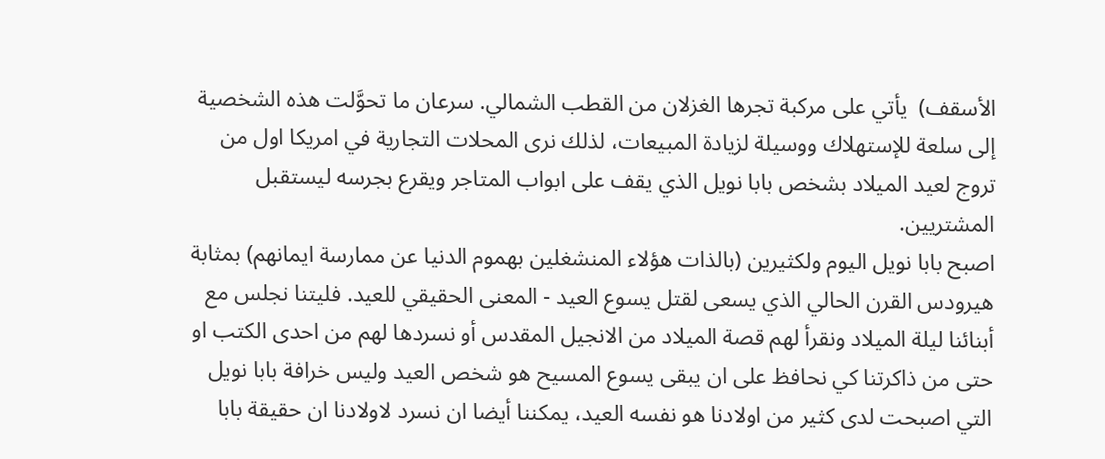الأسقف)  يأتي على مركبة تجرها الغزلان من القطب الشمالي. سرعان ما تحوَّلت هذه الشخصية إلى سلعة للإستهلاك ووسيلة لزيادة المبيعات، لذلك نرى المحلات التجارية في امريكا اول من تروج لعيد الميلاد بشخص بابا نويل الذي يقف على ابواب المتاجر ويقرع بجرسه ليستقبل المشتريين.
اصبح بابا نويل اليوم ولكثيرين (بالذات هؤلاء المنشغلين بهموم الدنيا عن ممارسة ايمانهم) بمثابة هيرودس القرن الحالي الذي يسعى لقتل يسوع العيد - المعنى الحقيقي للعيد. فليتنا نجلس مع أبنائنا ليلة الميلاد ونقرأ لهم قصة الميلاد من الانجيل المقدس أو نسردها لهم من احدى الكتب او حتى من ذاكرتنا كي نحافظ على ان يبقى يسوع المسيح هو شخص العيد وليس خرافة بابا نويل التي اصبحت لدى كثير من اولادنا هو نفسه العيد، يمكننا أيضا ان نسرد لاولادنا ان حقيقة بابا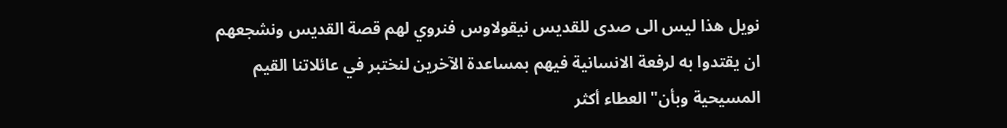نويل هذا ليس الى صدى للقديس نيقولاوس فنروي لهم قصة القديس ونشجعهم ان يقتدوا به لرفعة الانسانية فيهم بمساعدة الآخرين لنختبر في عائلاتنا القيم المسيحية وبأن" العطاء أكثر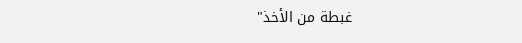غبطة من الأخذ"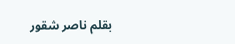بقلم ناصر شقور